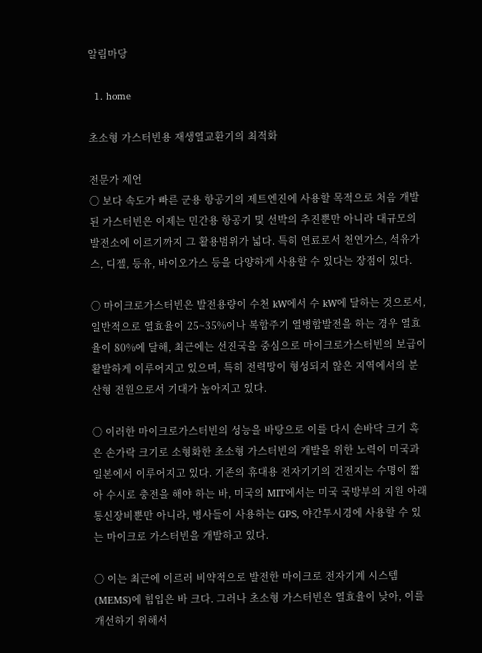알림마당

  1. home

초소형 가스터빈용 재생열교환기의 최적화

전문가 제언
○ 보다 속도가 빠른 군용 항공기의 제트엔진에 사용할 목적으로 처음 개발된 가스터빈은 이제는 민간용 항공기 및 선박의 추진뿐만 아니라 대규모의 발전소에 이르기까지 그 활용범위가 넓다. 특히 연료로서 천연가스, 석유가스, 디젤, 등유, 바이오가스 등을 다양하게 사용할 수 있다는 장점이 있다.

○ 마이크로가스터빈은 발전용량이 수천 kW에서 수 kW에 달하는 것으로서, 일반적으로 열효율이 25~35%이나 복합주기 열병합발전을 하는 경우 열효율이 80%에 달해, 최근에는 선진국을 중심으로 마이크로가스터빈의 보급이 활발하게 이루어지고 있으며, 특히 전력망이 형성되지 않은 지역에서의 분산형 전원으로서 기대가 높아지고 있다.

○ 이러한 마이크로가스터빈의 성능을 바탕으로 이를 다시 손바닥 크기 혹은 손가락 크기로 소형화한 초소형 가스터빈의 개발을 위한 노력이 미국과 일본에서 이루어지고 있다. 기존의 휴대용 전자기기의 건전지는 수명이 짧아 수시로 충전을 해야 하는 바, 미국의 MIT에서는 미국 국방부의 지원 아래 통신장비뿐만 아니라, 병사들이 사용하는 GPS, 야간투시경에 사용할 수 있는 마이크로 가스터빈을 개발하고 있다.

○ 이는 최근에 이르러 비약적으로 발전한 마이크로 전자기계 시스템(MEMS)에 힘입은 바 크다. 그러나 초소형 가스터빈은 열효율이 낮아, 이를 개선하기 위해서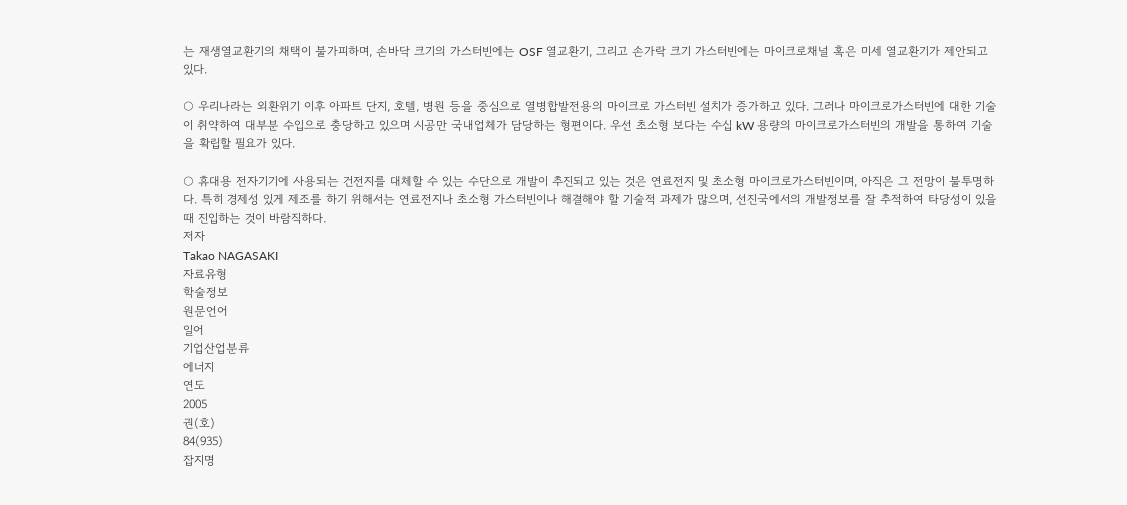는 재생열교환기의 채택이 불가피하며, 손바닥 크기의 가스터빈에는 OSF 열교환기, 그리고 손가락 크기 가스터빈에는 마이크로채널 혹은 미세 열교환기가 제안되고 있다.

○ 우리나라는 외환위기 이후 아파트 단지, 호텔, 병원 등을 중심으로 열병합발전용의 마이크로 가스터빈 설치가 증가하고 있다. 그러나 마이크로가스터빈에 대한 기술이 취약하여 대부분 수입으로 충당하고 있으며 시공만 국내업체가 담당하는 형편이다. 우선 초소형 보다는 수십 kW 용량의 마이크로가스터빈의 개발을 통하여 기술을 확립할 필요가 있다.

○ 휴대용 전자기기에 사용되는 건전지를 대체할 수 있는 수단으로 개발이 추진되고 있는 것은 연료전지 및 초소형 마이크로가스터빈이며, 아직은 그 전망이 불투명하다. 특히 경제성 있게 제조를 하기 위해서는 연료전지나 초소형 가스터빈이나 해결해야 할 기술적 과제가 많으며, 선진국에서의 개발정보를 잘 추적하여 타당성이 있을 때 진입하는 것이 바람직하다.
저자
Takao NAGASAKI
자료유형
학술정보
원문언어
일어
기업산업분류
에너지
연도
2005
권(호)
84(935)
잡지명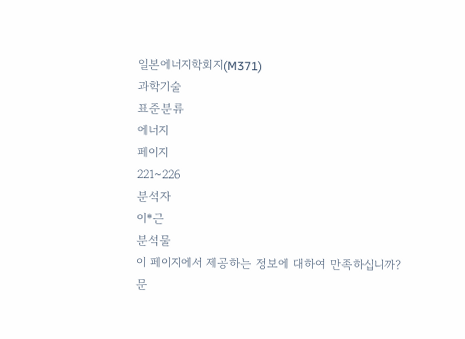일본에너지학회지(M371)
과학기술
표준분류
에너지
페이지
221~226
분석자
이*근
분석물
이 페이지에서 제공하는 정보에 대하여 만족하십니까?
문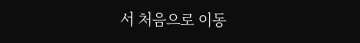서 처음으로 이동